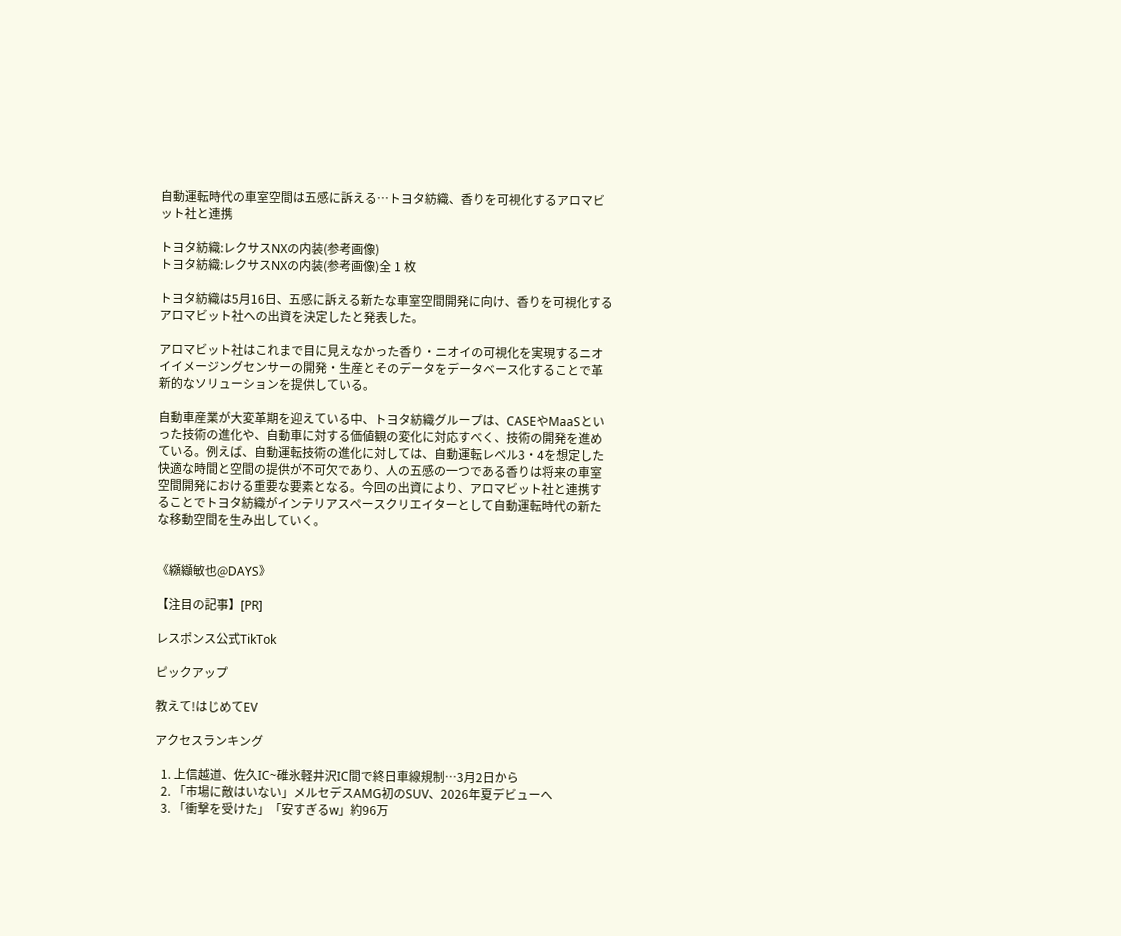自動運転時代の車室空間は五感に訴える…トヨタ紡織、香りを可視化するアロマビット社と連携

トヨタ紡織:レクサスNXの内装(参考画像)
トヨタ紡織:レクサスNXの内装(参考画像)全 1 枚

トヨタ紡織は5月16日、五感に訴える新たな車室空間開発に向け、香りを可視化するアロマビット社への出資を決定したと発表した。

アロマビット社はこれまで目に見えなかった香り・ニオイの可視化を実現するニオイイメージングセンサーの開発・生産とそのデータをデータベース化することで革新的なソリューションを提供している。

自動車産業が大変革期を迎えている中、トヨタ紡織グループは、CASEやMaaSといった技術の進化や、自動車に対する価値観の変化に対応すべく、技術の開発を進めている。例えば、自動運転技術の進化に対しては、自動運転レベル3・4を想定した快適な時間と空間の提供が不可欠であり、人の五感の一つである香りは将来の車室空間開発における重要な要素となる。今回の出資により、アロマビット社と連携することでトヨタ紡織がインテリアスペースクリエイターとして自動運転時代の新たな移動空間を生み出していく。


《纐纈敏也@DAYS》

【注目の記事】[PR]

レスポンス公式TikTok

ピックアップ

教えて!はじめてEV

アクセスランキング

  1. 上信越道、佐久IC~碓氷軽井沢IC間で終日車線規制…3月2日から
  2. 「市場に敵はいない」メルセデスAMG初のSUV、2026年夏デビューへ
  3. 「衝撃を受けた」「安すぎるw」約96万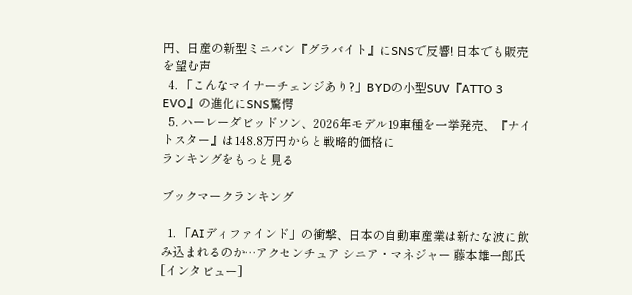円、日産の新型ミニバン『グラバイト』にSNSで反響! 日本でも販売を望む声
  4. 「こんなマイナーチェンジあり?」BYDの小型SUV『ATTO 3 EVO』の進化にSNS驚愕
  5. ハーレーダビッドソン、2026年モデル19車種を一挙発売、『ナイトスター』は148.8万円からと戦略的価格に
ランキングをもっと見る

ブックマークランキング

  1. 「AIディファインド」の衝撃、日本の自動車産業は新たな波に飲み込まれるのか…アクセンチュア シニア・マネジャー 藤本雄一郎氏[インタビュー]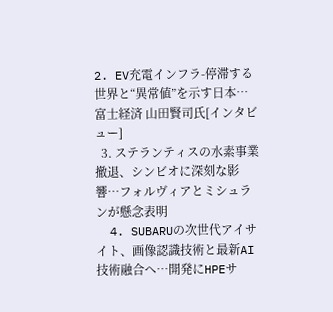2. EV充電インフラ-停滞する世界と“異常値”を示す日本…富士経済 山田賢司氏[インタビュー]
  3. ステランティスの水素事業撤退、シンビオに深刻な影響…フォルヴィアとミシュランが懸念表明
  4. SUBARUの次世代アイサイト、画像認識技術と最新AI技術融合へ…開発にHPEサ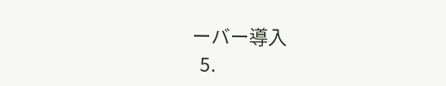ーバー導入
  5.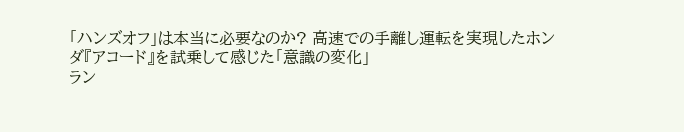「ハンズオフ」は本当に必要なのか? 高速での手離し運転を実現したホンダ『アコード』を試乗して感じた「意識の変化」
ラン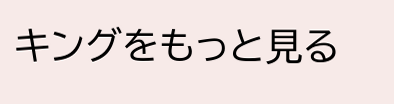キングをもっと見る